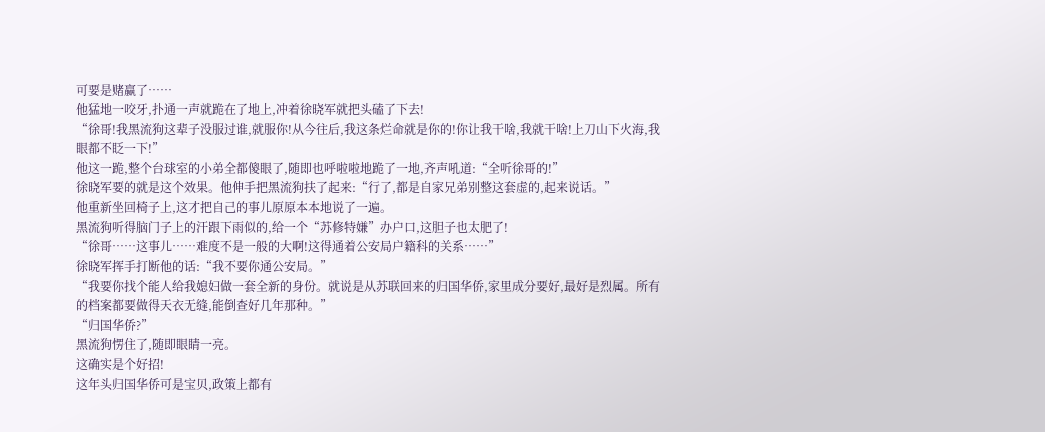可要是赌赢了……
他猛地一咬牙,扑通一声就跪在了地上,冲着徐晓军就把头磕了下去!
“徐哥!我黑流狗这辈子没服过谁,就服你!从今往后,我这条烂命就是你的!你让我干啥,我就干啥!上刀山下火海,我眼都不眨一下!”
他这一跪,整个台球室的小弟全都傻眼了,随即也呼啦啦地跪了一地,齐声吼道:“全听徐哥的!”
徐晓军要的就是这个效果。他伸手把黑流狗扶了起来:“行了,都是自家兄弟别整这套虚的,起来说话。”
他重新坐回椅子上,这才把自己的事儿原原本本地说了一遍。
黑流狗听得脑门子上的汗跟下雨似的,给一个“苏修特嫌”办户口,这胆子也太肥了!
“徐哥……这事儿……难度不是一般的大啊!这得通着公安局户籍科的关系……”
徐晓军挥手打断他的话:“我不要你通公安局。”
“我要你找个能人给我媳妇做一套全新的身份。就说是从苏联回来的归国华侨,家里成分要好,最好是烈属。所有的档案都要做得天衣无缝,能倒查好几年那种。”
“归国华侨?”
黑流狗愣住了,随即眼睛一亮。
这确实是个好招!
这年头归国华侨可是宝贝,政策上都有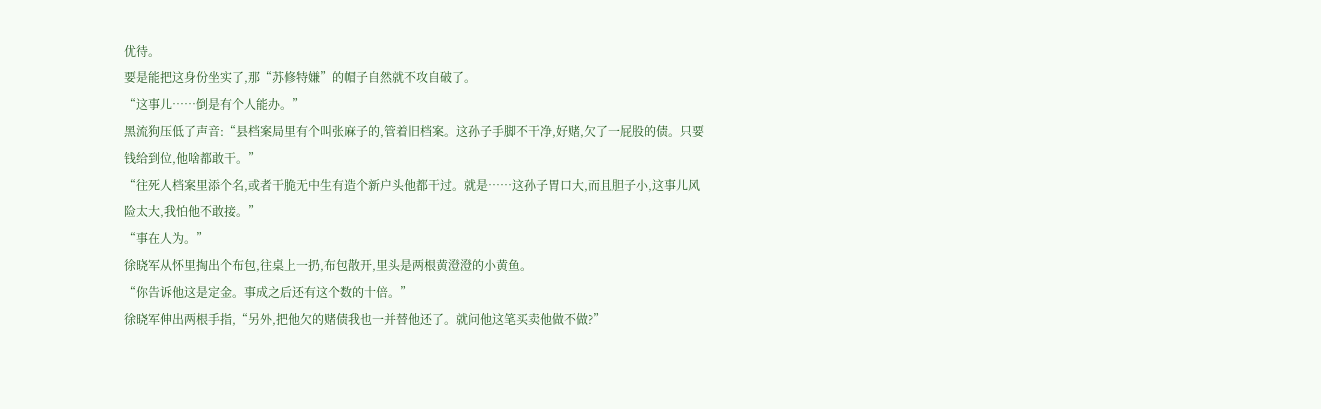优待。
要是能把这身份坐实了,那“苏修特嫌”的帽子自然就不攻自破了。
“这事儿……倒是有个人能办。”
黑流狗压低了声音:“县档案局里有个叫张麻子的,管着旧档案。这孙子手脚不干净,好赌,欠了一屁股的债。只要钱给到位,他啥都敢干。”
“往死人档案里添个名,或者干脆无中生有造个新户头他都干过。就是……这孙子胃口大,而且胆子小,这事儿风险太大,我怕他不敢接。”
“事在人为。”
徐晓军从怀里掏出个布包,往桌上一扔,布包散开,里头是两根黄澄澄的小黄鱼。
“你告诉他这是定金。事成之后还有这个数的十倍。”
徐晓军伸出两根手指,“另外,把他欠的赌债我也一并替他还了。就问他这笔买卖他做不做?”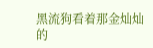黑流狗看着那金灿灿的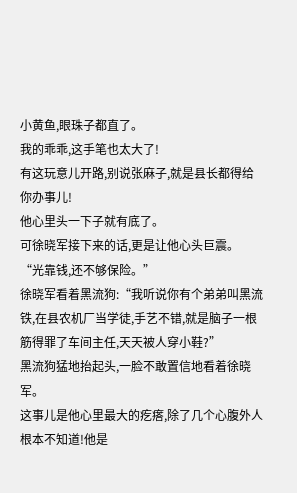小黄鱼,眼珠子都直了。
我的乖乖,这手笔也太大了!
有这玩意儿开路,别说张麻子,就是县长都得给你办事儿!
他心里头一下子就有底了。
可徐晓军接下来的话,更是让他心头巨震。
“光靠钱,还不够保险。”
徐晓军看着黑流狗:“我听说你有个弟弟叫黑流铁,在县农机厂当学徒,手艺不错,就是脑子一根筋得罪了车间主任,天天被人穿小鞋?”
黑流狗猛地抬起头,一脸不敢置信地看着徐晓军。
这事儿是他心里最大的疙瘩,除了几个心腹外人根本不知道!他是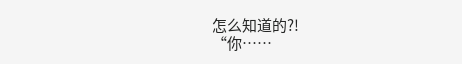怎么知道的?!
“你……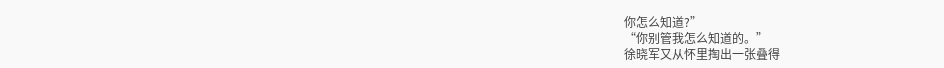你怎么知道?”
“你别管我怎么知道的。”
徐晓军又从怀里掏出一张叠得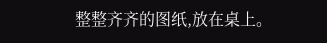整整齐齐的图纸,放在桌上。